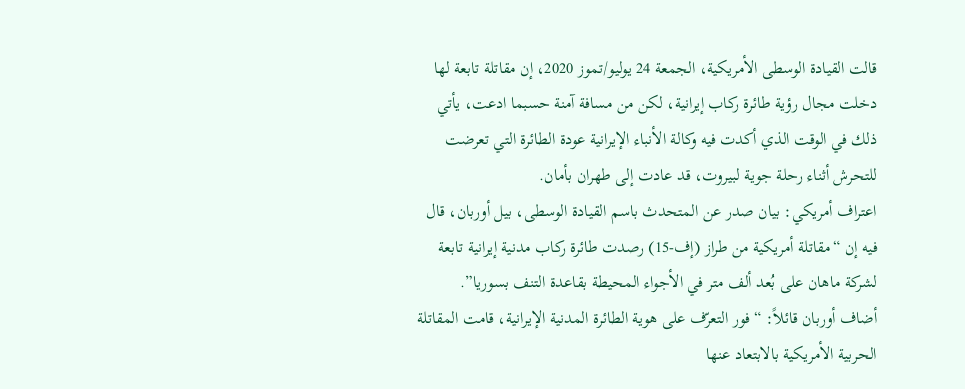قالت القيادة الوسطى الأمريكية، الجمعة 24 يوليو/تموز 2020، إن مقاتلة تابعة لها دخلت مجال رؤية طائرة ركاب إيرانية، لكن من مسافة آمنة حسبما ادعت، يأتي ذلك في الوقت الذي أكدت فيه وكالة الأنباء الإيرانية عودة الطائرة التي تعرضت للتحرش أثناء رحلة جوية لبيروت، قد عادت إلى طهران بأمان.
اعتراف أمريكي: بيان صدر عن المتحدث باسم القيادة الوسطى، بيل أوربان، قال فيه إن “مقاتلة أمريكية من طراز (إف-15) رصدت طائرة ركاب مدنية إيرانية تابعة لشركة ماهان على بُعد ألف متر في الأجواء المحيطة بقاعدة التنف بسوريا”.
أضاف أوربان قائلاً: “فور التعرّف على هوية الطائرة المدنية الإيرانية، قامت المقاتلة الحربية الأمريكية بالابتعاد عنها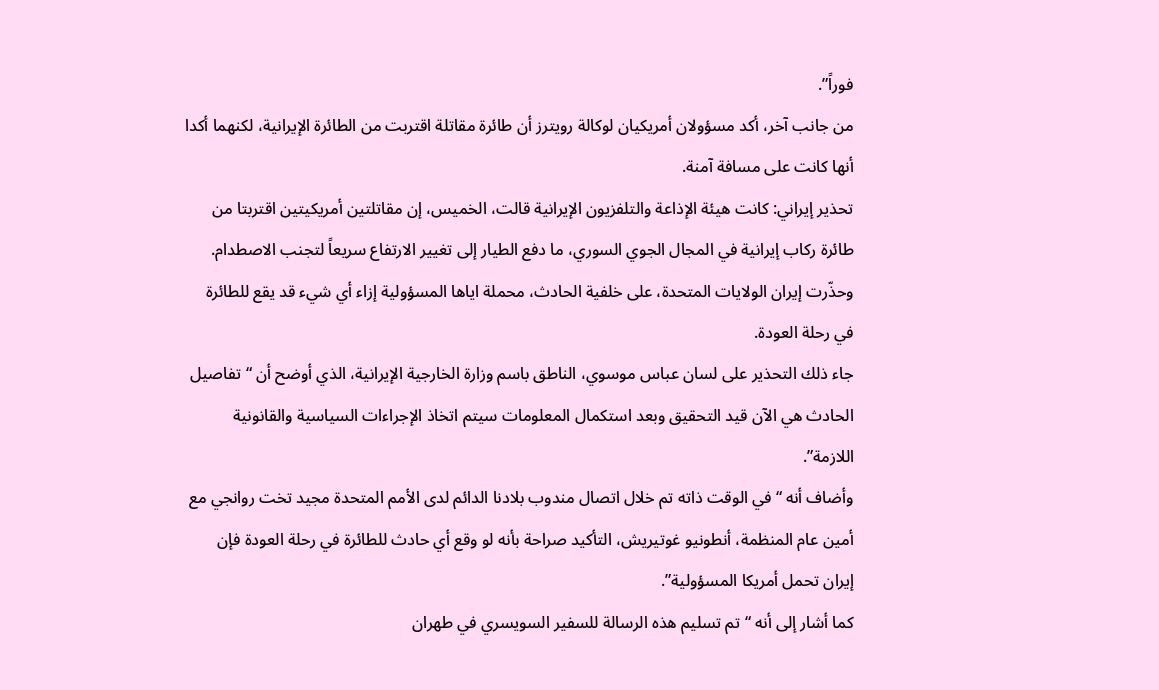فوراً”.
من جانب آخر، أكد مسؤولان أمريكيان لوكالة رويترز أن طائرة مقاتلة اقتربت من الطائرة الإيرانية، لكنهما أكدا أنها كانت على مسافة آمنة.
تحذير إيراني: كانت هيئة الإذاعة والتلفزيون الإيرانية قالت، الخميس، إن مقاتلتين أمريكيتين اقتربتا من طائرة ركاب إيرانية في المجال الجوي السوري، ما دفع الطيار إلى تغيير الارتفاع سريعاً لتجنب الاصطدام.
وحذّرت إيران الولايات المتحدة، على خلفية الحادث، محملة اياها المسؤولية إزاء أي شيء قد يقع للطائرة في رحلة العودة.
جاء ذلك التحذير على لسان عباس موسوي، الناطق باسم وزارة الخارجية الإيرانية، الذي أوضح أن “تفاصيل الحادث هي الآن قيد التحقيق وبعد استكمال المعلومات سيتم اتخاذ الإجراءات السياسية والقانونية اللازمة”.
وأضاف أنه “في الوقت ذاته تم خلال اتصال مندوب بلادنا الدائم لدى الأمم المتحدة مجيد تخت روانجي مع أمين عام المنظمة، أنطونيو غوتيريش، التأكيد صراحة بأنه لو وقع أي حادث للطائرة في رحلة العودة فإن إيران تحمل أمريكا المسؤولية”.
كما أشار إلى أنه “تم تسليم هذه الرسالة للسفير السويسري في طهران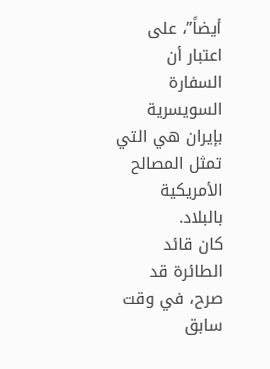أيضاً”، على اعتبار أن السفارة السويسرية بإيران هي التي تمثل المصالح الأمريكية بالبلاد.
كان قائد الطائرة قد صرح، في وقت سابق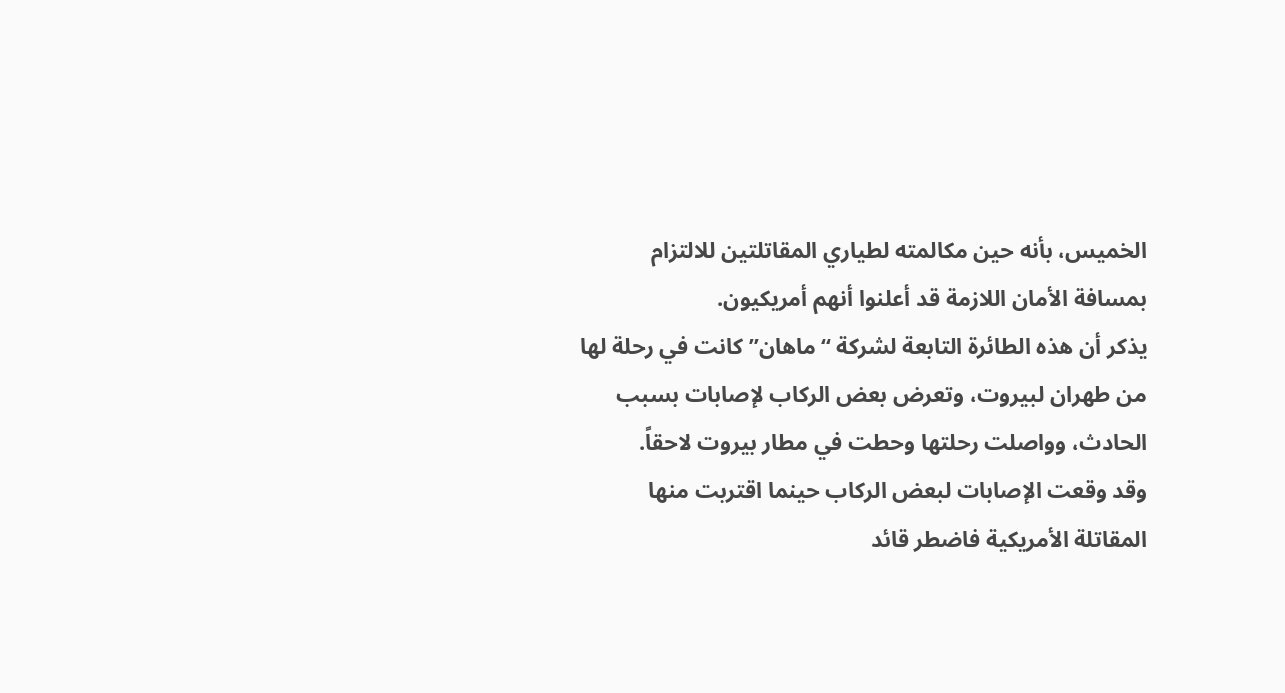الخميس، بأنه حين مكالمته لطياري المقاتلتين للالتزام بمسافة الأمان اللازمة قد أعلنوا أنهم أمريكيون.
يذكر أن هذه الطائرة التابعة لشركة “ماهان” كانت في رحلة لها من طهران لبيروت، وتعرض بعض الركاب لإصابات بسبب الحادث، وواصلت رحلتها وحطت في مطار بيروت لاحقاً.
وقد وقعت الإصابات لبعض الركاب حينما اقتربت منها المقاتلة الأمريكية فاضطر قائد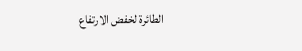الطائرة لخفض الارتفاع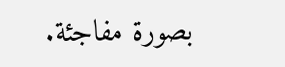بصورة مفاجئة.